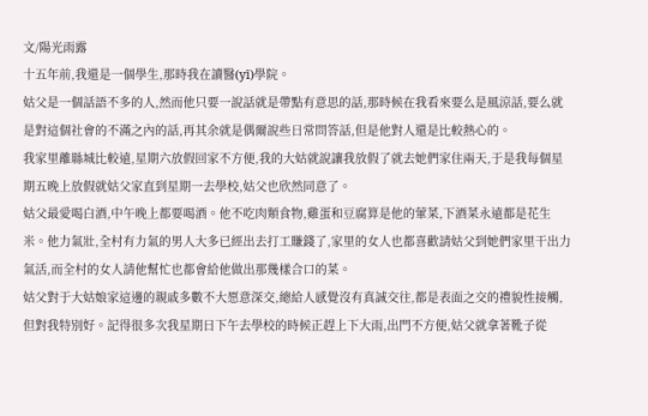文/陽光雨露
十五年前,我還是一個學生,那時我在讀醫(yī)學院。
姑父是一個話語不多的人,然而他只要一說話就是帶點有意思的話,那時候在我看來要么是風涼話,要么就是對這個社會的不滿之內的話,再其余就是偶爾說些日常問答話,但是他對人還是比較熱心的。
我家里離縣城比較遠,星期六放假回家不方便,我的大姑就說讓我放假了就去她們家住兩天,于是我每個星期五晚上放假就姑父家直到星期一去學校,姑父也欣然同意了。
姑父最愛喝白酒,中午晚上都要喝酒。他不吃肉類食物,雞蛋和豆腐算是他的葷菜,下酒菜永遠都是花生米。他力氣壯,全村有力氣的男人大多已經出去打工賺錢了,家里的女人也都喜歡請姑父到她們家里干出力氣活,而全村的女人請他幫忙也都會給他做出那幾樣合口的菜。
姑父對于大姑娘家這邊的親戚多數不大愿意深交,總給人感覺沒有真誠交往,都是表面之交的禮貌性接觸,但對我特別好。記得很多次我星期日下午去學校的時候正趕上下大雨,出門不方便,姑父就拿著靴子從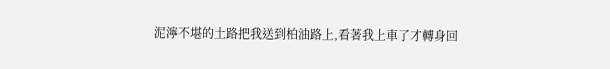泥濘不堪的土路把我送到柏油路上,看著我上車了才轉身回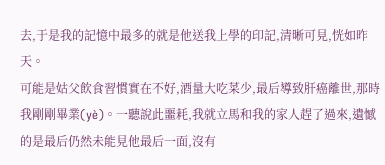去,于是我的記憶中最多的就是他送我上學的印記,清晰可見,恍如昨天。
可能是姑父飲食習慣實在不好,酒量大吃菜少,最后導致肝癌離世,那時我剛剛畢業(yè)。一聽說此噩耗,我就立馬和我的家人趕了過來,遺憾的是最后仍然未能見他最后一面,沒有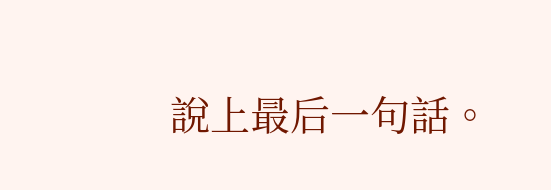說上最后一句話。